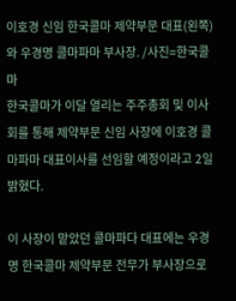이호경 신임 한국콜마 제약부문 대표(왼쪽)와 우경명 콜마파마 부사장. /사진=한국콜마
한국콜마가 이달 열리는 주주총회 및 이사회를 통해 제약부문 신임 사장에 이호경 콜마파마 대표이사를 선임할 예정이라고 2일 밝혔다.

이 사장이 맡았던 콜마파다 대표에는 우경명 한국콜마 제약부문 전무가 부사장으로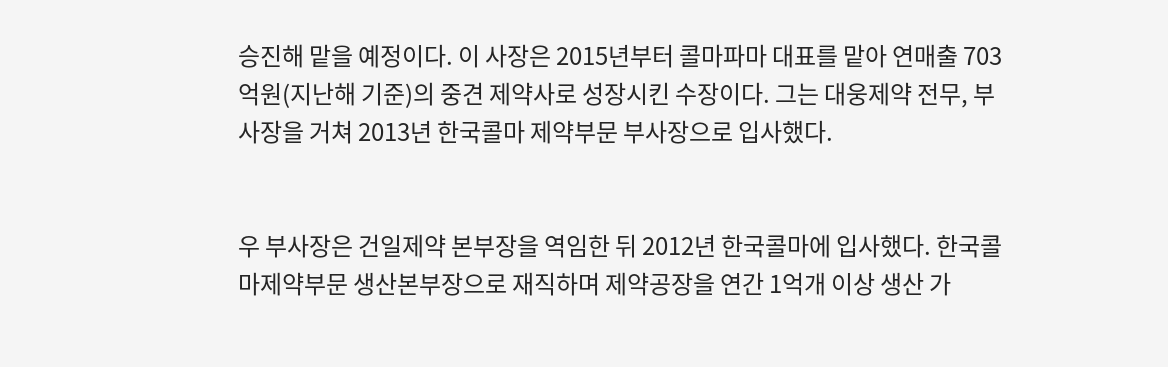승진해 맡을 예정이다. 이 사장은 2015년부터 콜마파마 대표를 맡아 연매출 703억원(지난해 기준)의 중견 제약사로 성장시킨 수장이다. 그는 대웅제약 전무, 부사장을 거쳐 2013년 한국콜마 제약부문 부사장으로 입사했다.


우 부사장은 건일제약 본부장을 역임한 뒤 2012년 한국콜마에 입사했다. 한국콜마제약부문 생산본부장으로 재직하며 제약공장을 연간 1억개 이상 생산 가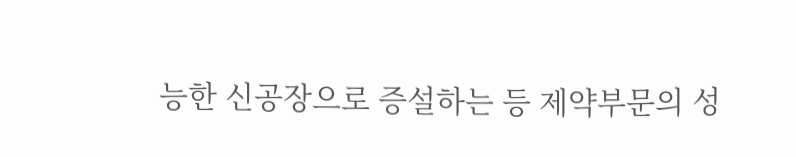능한 신공장으로 증설하는 등 제약부문의 성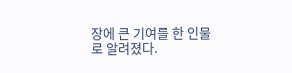장에 큰 기여를 한 인물로 알려졌다.